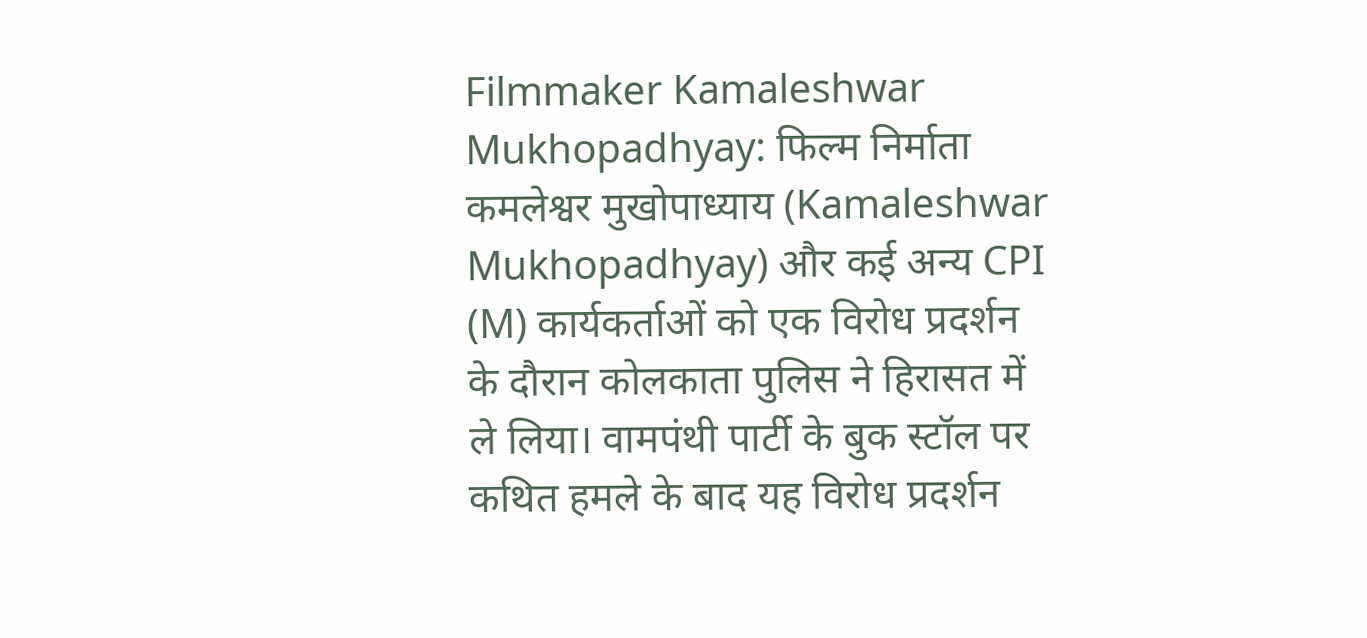Filmmaker Kamaleshwar Mukhopadhyay: फिल्म निर्माता कमलेश्वर मुखोपाध्याय (Kamaleshwar Mukhopadhyay) और कई अन्य CPI (M) कार्यकर्ताओं को एक विरोध प्रदर्शन के दौरान कोलकाता पुलिस ने हिरासत में ले लिया। वामपंथी पार्टी के बुक स्टॉल पर कथित हमले के बाद यह विरोध प्रदर्शन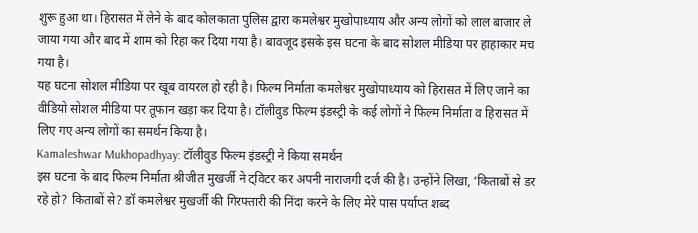शुरू हुआ था। हिरासत में लेने के बाद कोलकाता पुलिस द्वारा कमलेश्वर मुखोपाध्याय और अन्य लोगों को लाल बाजार ले जाया गया और बाद में शाम को रिहा कर दिया गया है। बावजूद इसके इस घटना के बाद सोशल मीडिया पर हाहाकार मच गया है।
यह घटना सोशल मीडिया पर खूब वायरल हो रही है। फिल्म निर्माता कमलेश्वर मुखोपाध्याय को हिरासत में लिए जाने का वीडियो सोशल मीडिया पर तूफान खड़ा कर दिया है। टॉलीवुड फिल्म इंडस्ट्री के कई लोगों ने फिल्म निर्माता व हिरासत में लिए गए अन्य लोगों का समर्थन किया है।
Kamaleshwar Mukhopadhyay: टॉलीवुड फिल्म इंडस्ट्री ने किया समर्थन
इस घटना के बाद फिल्म निर्माता श्रीजीत मुखर्जी ने ट्विटर कर अपनी नाराजगी दर्ज की है। उन्होंने लिखा, ‘किताबों से डर रहे हो? किताबों से? डॉ कमलेश्वर मुखर्जी की गिरफ्तारी की निंदा करने के लिए मेरे पास पर्याप्त शब्द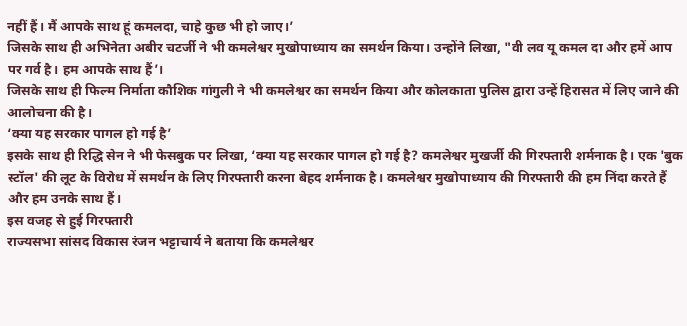नहीं हैं। मैं आपके साथ हूं कमलदा, चाहे कुछ भी हो जाए।’
जिसके साथ ही अभिनेता अबीर चटर्जी ने भी कमलेश्वर मुखोपाध्याय का समर्थन किया। उन्होंने लिखा, "वी लव यू कमल दा और हमें आप पर गर्व है। हम आपके साथ हैं’।
जिसके साथ ही फिल्म निर्माता कौशिक गांगुली ने भी कमलेश्वर का समर्थन किया और कोलकाता पुलिस द्वारा उन्हें हिरासत में लिए जाने की आलोचना की है।
‘क्या यह सरकार पागल हो गई है’
इसके साथ ही रिद्धि सेन ने भी फेसबुक पर लिखा, ‘क्या यह सरकार पागल हो गई है? कमलेश्वर मुखर्जी की गिरफ्तारी शर्मनाक है। एक 'बुक स्टॉल' की लूट के विरोध में समर्थन के लिए गिरफ्तारी करना बेहद शर्मनाक है। कमलेश्वर मुखोपाध्याय की गिरफ्तारी की हम निंदा करते हैं और हम उनके साथ हैं।
इस वजह से हुई गिरफ्तारी
राज्यसभा सांसद विकास रंजन भट्टाचार्य ने बताया कि कमलेश्वर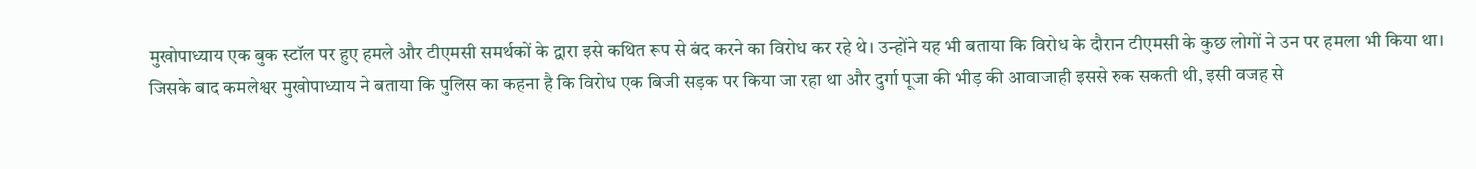मुखोपाध्याय एक बुक स्टॉल पर हुए हमले और टीएमसी समर्थकों के द्वारा इसे कथित रूप से बंद करने का विरोध कर रहे थे। उन्होंने यह भी बताया कि विरोध के दौरान टीएमसी के कुछ लोगों ने उन पर हमला भी किया था।
जिसके बाद कमलेश्वर मुखोपाध्याय ने बताया कि पुलिस का कहना है कि विरोध एक बिजी सड़क पर किया जा रहा था और दुर्गा पूजा की भीड़ की आवाजाही इससे रुक सकती थी, इसी वजह से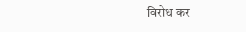विरोध कर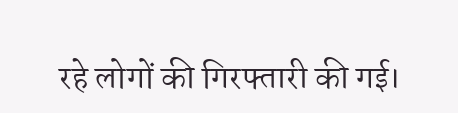रहे लोगों की गिरफ्तारी की गई।